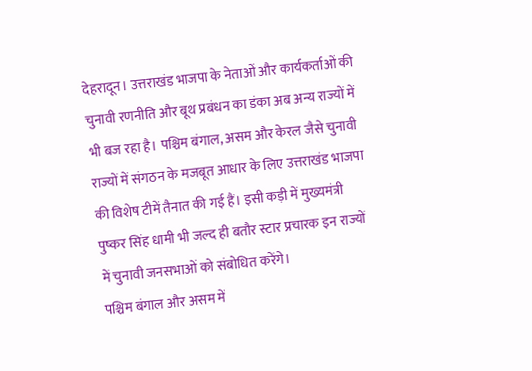देहरादून। उत्तराखंड भाजपा के नेताओं और कार्यकर्ताओं की चुनावी रणनीति और बूथ प्रबंधन का डंका अब अन्य राज्यों में भी बज रहा है। पश्चिम बंगाल, असम और केरल जैसे चुनावी राज्यों में संगठन के मजबूत आधार के लिए उत्तराखंड भाजपा की विशेष टीमें तैनात की गई हैं। इसी कड़ी में मुख्यमंत्री पुष्कर सिंह धामी भी जल्द ही बतौर स्टार प्रचारक इन राज्यों में चुनावी जनसभाओं को संबोधित करेंगे।
पश्चिम बंगाल और असम में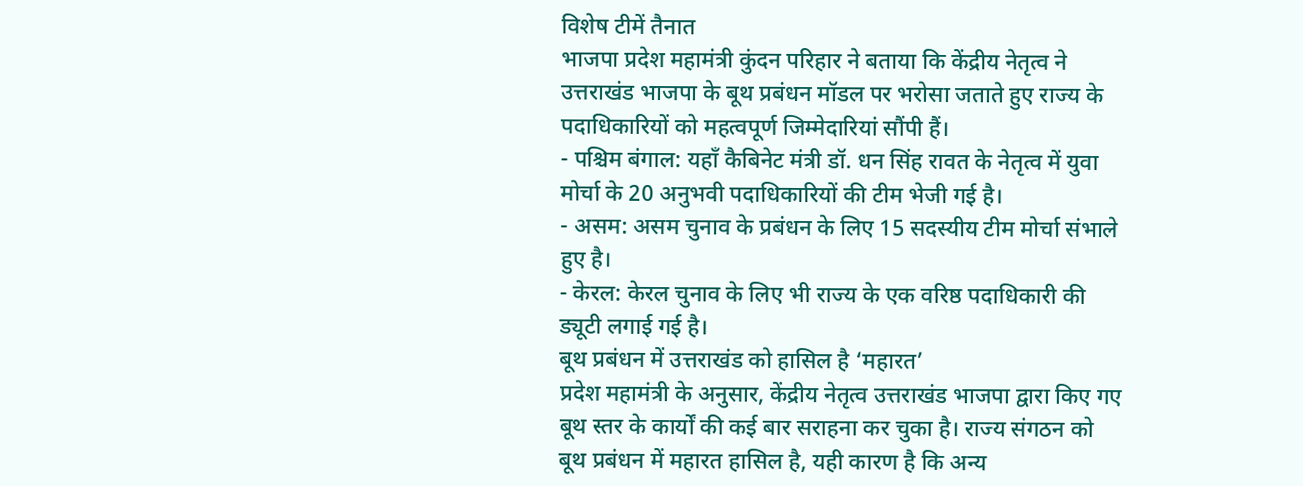विशेष टीमें तैनात
भाजपा प्रदेश महामंत्री कुंदन परिहार ने बताया कि केंद्रीय नेतृत्व ने उत्तराखंड भाजपा के बूथ प्रबंधन मॉडल पर भरोसा जताते हुए राज्य के पदाधिकारियों को महत्वपूर्ण जिम्मेदारियां सौंपी हैं।
- पश्चिम बंगाल: यहाँ कैबिनेट मंत्री डॉ. धन सिंह रावत के नेतृत्व में युवा मोर्चा के 20 अनुभवी पदाधिकारियों की टीम भेजी गई है।
- असम: असम चुनाव के प्रबंधन के लिए 15 सदस्यीय टीम मोर्चा संभाले हुए है।
- केरल: केरल चुनाव के लिए भी राज्य के एक वरिष्ठ पदाधिकारी की ड्यूटी लगाई गई है।
बूथ प्रबंधन में उत्तराखंड को हासिल है ‘महारत’
प्रदेश महामंत्री के अनुसार, केंद्रीय नेतृत्व उत्तराखंड भाजपा द्वारा किए गए बूथ स्तर के कार्यों की कई बार सराहना कर चुका है। राज्य संगठन को बूथ प्रबंधन में महारत हासिल है, यही कारण है कि अन्य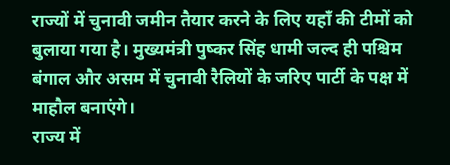राज्यों में चुनावी जमीन तैयार करने के लिए यहाँ की टीमों को बुलाया गया है। मुख्यमंत्री पुष्कर सिंह धामी जल्द ही पश्चिम बंगाल और असम में चुनावी रैलियों के जरिए पार्टी के पक्ष में माहौल बनाएंगे।
राज्य में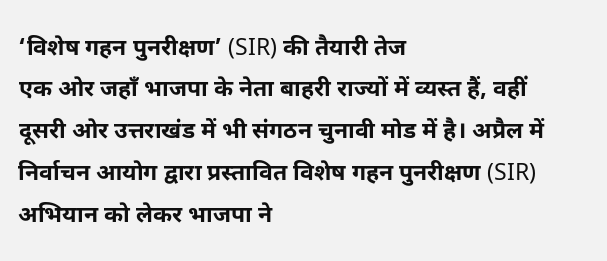‘विशेष गहन पुनरीक्षण’ (SIR) की तैयारी तेज
एक ओर जहाँ भाजपा के नेता बाहरी राज्यों में व्यस्त हैं, वहीं दूसरी ओर उत्तराखंड में भी संगठन चुनावी मोड में है। अप्रैल में निर्वाचन आयोग द्वारा प्रस्तावित विशेष गहन पुनरीक्षण (SIR) अभियान को लेकर भाजपा ने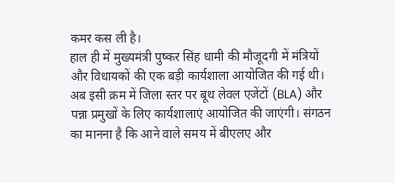कमर कस ली है।
हाल ही में मुख्यमंत्री पुष्कर सिंह धामी की मौजूदगी में मंत्रियों और विधायकों की एक बड़ी कार्यशाला आयोजित की गई थी। अब इसी क्रम में जिला स्तर पर बूथ लेवल एजेंटों (BLA) और पन्ना प्रमुखों के लिए कार्यशालाएं आयोजित की जाएंगी। संगठन का मानना है कि आने वाले समय में बीएलए और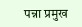पन्ना प्रमुख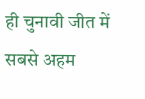ही चुनावी जीत में सबसे अहम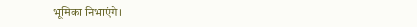भूमिका निभाएंगे।